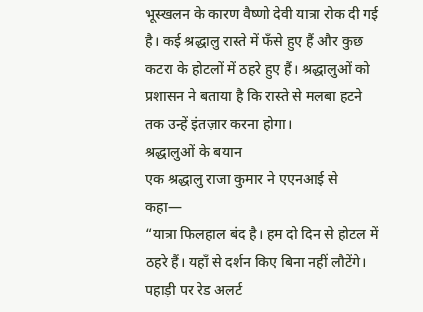भूस्खलन के कारण वैष्णो देवी यात्रा रोक दी गई है। कई श्रद्धालु रास्ते में फँसे हुए हैं और कुछ कटरा के होटलों में ठहरे हुए हैं। श्रद्धालुओं को प्रशासन ने बताया है कि रास्ते से मलबा हटने तक उन्हें इंतज़ार करना होगा।
श्रद्धालुओं के बयान
एक श्रद्धालु राजा कुमार ने एएनआई से कहा—
“यात्रा फिलहाल बंद है। हम दो दिन से होटल में ठहरे हैं। यहाँ से दर्शन किए बिना नहीं लौटेंगे। पहाड़ी पर रेड अलर्ट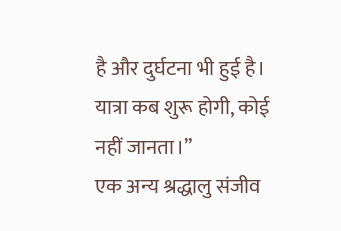है और दुर्घटना भी हुई है। यात्रा कब शुरू होगी, कोई नहीं जानता।”
एक अन्य श्रद्धालु संजीव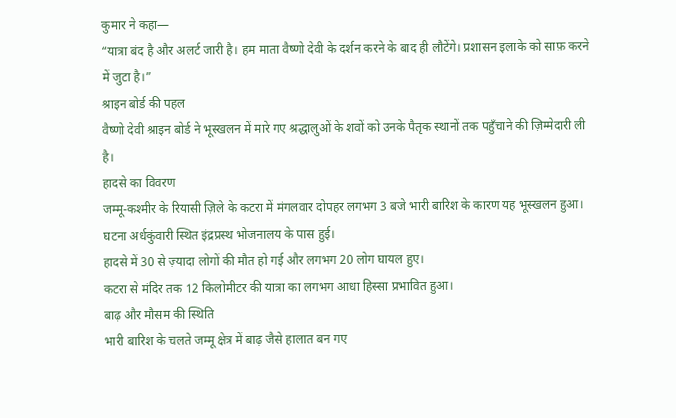कुमार ने कहा—
“यात्रा बंद है और अलर्ट जारी है। हम माता वैष्णो देवी के दर्शन करने के बाद ही लौटेंगे। प्रशासन इलाके को साफ़ करने में जुटा है।”
श्राइन बोर्ड की पहल
वैष्णो देवी श्राइन बोर्ड ने भूस्खलन में मारे गए श्रद्धालुओं के शवों को उनके पैतृक स्थानों तक पहुँचाने की ज़िम्मेदारी ली है।
हादसे का विवरण
जम्मू-कश्मीर के रियासी ज़िले के कटरा में मंगलवार दोपहर लगभग 3 बजे भारी बारिश के कारण यह भूस्खलन हुआ।
घटना अर्धकुंवारी स्थित इंद्रप्रस्थ भोजनालय के पास हुई।
हादसे में 30 से ज़्यादा लोगों की मौत हो गई और लगभग 20 लोग घायल हुए।
कटरा से मंदिर तक 12 किलोमीटर की यात्रा का लगभग आधा हिस्सा प्रभावित हुआ।
बाढ़ और मौसम की स्थिति
भारी बारिश के चलते जम्मू क्षेत्र में बाढ़ जैसे हालात बन गए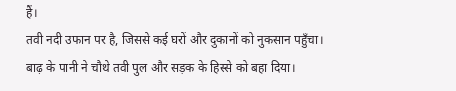हैं।
तवी नदी उफान पर है, जिससे कई घरों और दुकानों को नुकसान पहुँचा।
बाढ़ के पानी ने चौथे तवी पुल और सड़क के हिस्से को बहा दिया।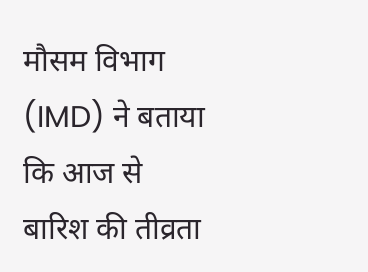मौसम विभाग (IMD) ने बताया कि आज से बारिश की तीव्रता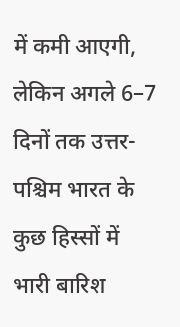में कमी आएगी, लेकिन अगले 6–7 दिनों तक उत्तर-पश्चिम भारत के कुछ हिस्सों में भारी बारिश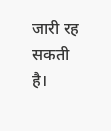जारी रह सकती है।